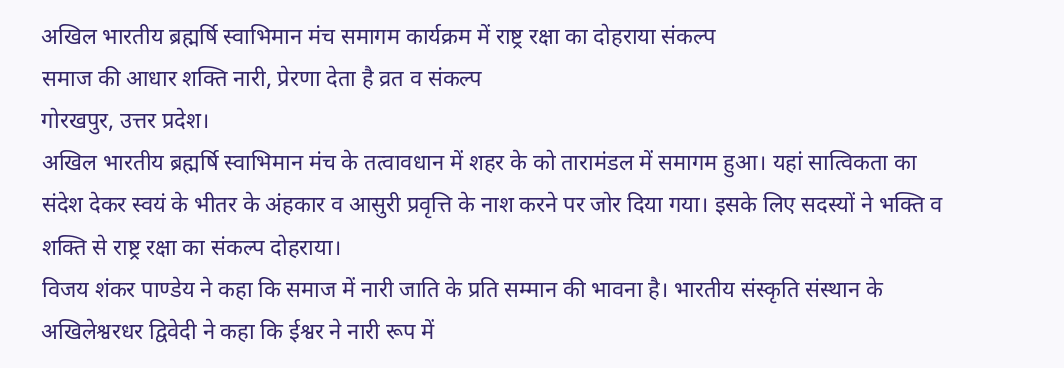अखिल भारतीय ब्रह्मर्षि स्वाभिमान मंच समागम कार्यक्रम में राष्ट्र रक्षा का दोहराया संकल्प
समाज की आधार शक्ति नारी, प्रेरणा देता है व्रत व संकल्प
गोरखपुर, उत्तर प्रदेश।
अखिल भारतीय ब्रह्मर्षि स्वाभिमान मंच के तत्वावधान में शहर के को तारामंडल में समागम हुआ। यहां सात्विकता का संदेश देकर स्वयं के भीतर के अंहकार व आसुरी प्रवृत्ति के नाश करने पर जोर दिया गया। इसके लिए सदस्यों ने भक्ति व शक्ति से राष्ट्र रक्षा का संकल्प दोहराया।
विजय शंकर पाण्डेय ने कहा कि समाज में नारी जाति के प्रति सम्मान की भावना है। भारतीय संस्कृति संस्थान के अखिलेश्वरधर द्विवेदी ने कहा कि ईश्वर ने नारी रूप में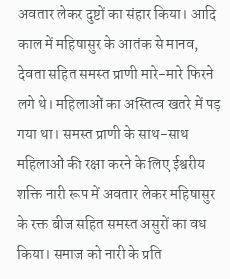अवतार लेकर दुष्टों का संहार किया। आदि काल में महिषासुर के आतंक से मानव, देवता सहित समस्त प्राणी मारे-मारे फिरने लगे थे। महिलाओं का अस्तित्व खतरे में पड़ गया था। समस्त प्राणी के साथ-साथ महिलाओं की रक्षा करने के लिए ईश्वरीय शक्ति नारी रूप में अवतार लेकर महिषासुर के रक्त बीज सहित समस्त असुरों का वध किया। समाज को नारी के प्रति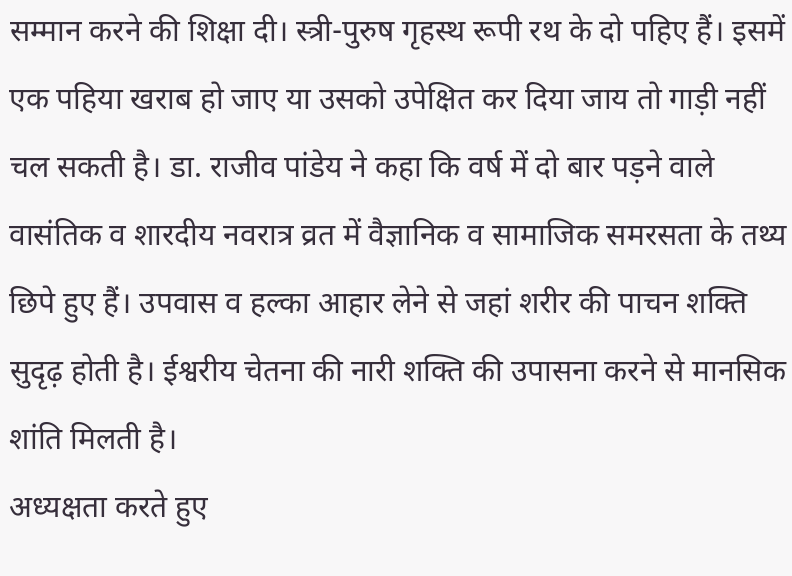सम्मान करने की शिक्षा दी। स्त्री-पुरुष गृहस्थ रूपी रथ के दो पहिए हैं। इसमें एक पहिया खराब हो जाए या उसको उपेक्षित कर दिया जाय तो गाड़ी नहीं चल सकती है। डा. राजीव पांडेय ने कहा कि वर्ष में दो बार पड़ने वाले वासंतिक व शारदीय नवरात्र व्रत में वैज्ञानिक व सामाजिक समरसता के तथ्य छिपे हुए हैं। उपवास व हल्का आहार लेने से जहां शरीर की पाचन शक्ति सुदृढ़ होती है। ईश्वरीय चेतना की नारी शक्ति की उपासना करने से मानसिक शांति मिलती है।
अध्यक्षता करते हुए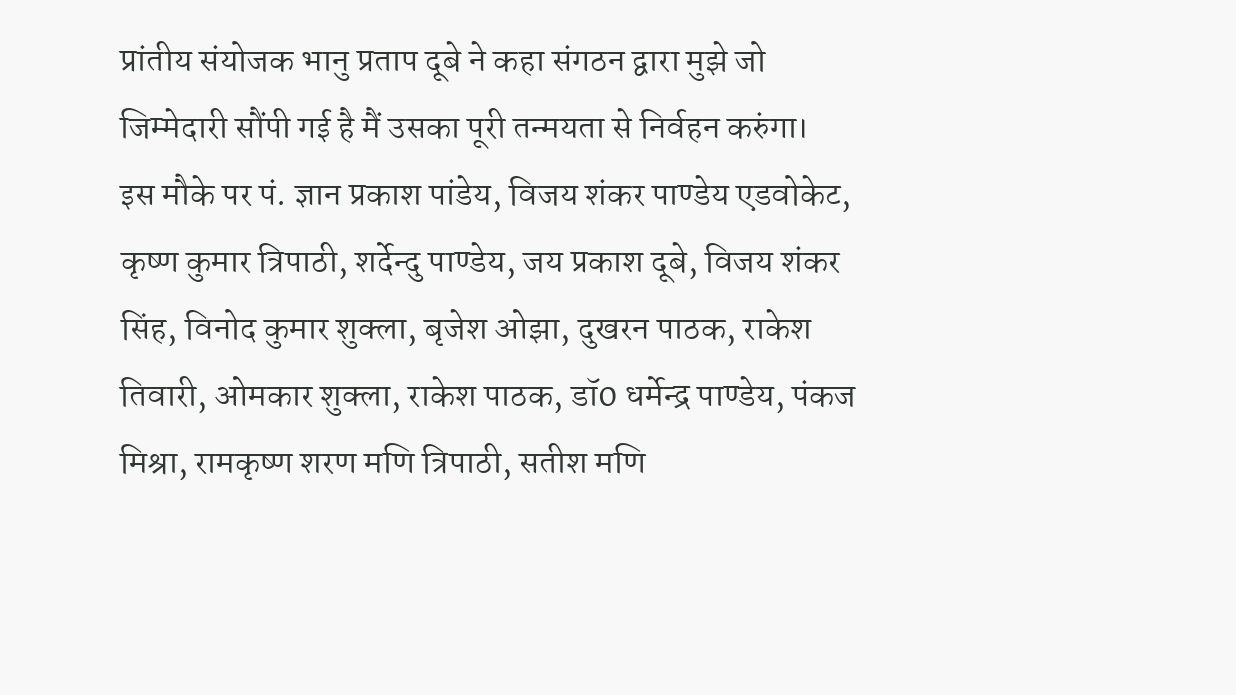प्रांतीय संयोजक भानु प्रताप दूबे ने कहा संगठन द्वारा मुझे जो जिम्मेदारी सौंपी गई है मैं उसका पूरी तन्मयता से निर्वहन करुंगा।
इस मौके पर पं. ज्ञान प्रकाश पांडेय, विजय शंकर पाण्डेय एडवोकेट, कृष्ण कुमार त्रिपाठी, शर्देन्दु पाण्डेय, जय प्रकाश दूबे, विजय शंकर सिंह, विनोद कुमार शुक्ला, बृजेश ओझा, दुखरन पाठक, राकेश तिवारी, ओमकार शुक्ला, राकेश पाठक, डॉ0 धर्मेन्द्र पाण्डेय, पंकज मिश्रा, रामकृष्ण शरण मणि त्रिपाठी, सतीश मणि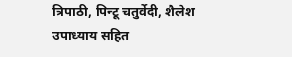त्रिपाठी, पिन्टू चतुर्वेदी, शैलेश उपाध्याय सहित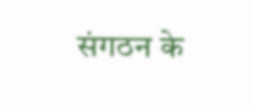संगठन के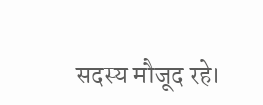सदस्य मौजूद रहे।